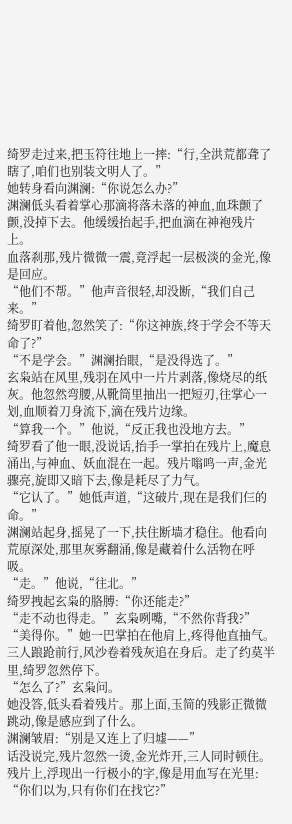绮罗走过来,把玉符往地上一摔:“行,全洪荒都聋了瞎了,咱们也别装文明人了。”
她转身看向渊澜:“你说怎么办?”
渊澜低头看着掌心那滴将落未落的神血,血珠颤了颤,没掉下去。他缓缓抬起手,把血滴在神袍残片上。
血落刹那,残片微微一震,竟浮起一层极淡的金光,像是回应。
“他们不帮。”他声音很轻,却没断,“我们自己来。”
绮罗盯着他,忽然笑了:“你这神族,终于学会不等天命了?”
“不是学会。”渊澜抬眼,“是没得选了。”
玄枭站在风里,残羽在风中一片片剥落,像烧尽的纸灰。他忽然弯腰,从靴筒里抽出一把短刃,往掌心一划,血顺着刀身流下,滴在残片边缘。
“算我一个。”他说,“反正我也没地方去。”
绮罗看了他一眼,没说话,抬手一掌拍在残片上,魔息涌出,与神血、妖血混在一起。残片嗡鸣一声,金光骤亮,旋即又暗下去,像是耗尽了力气。
“它认了。”她低声道,“这破片,现在是我们仨的命。”
渊澜站起身,摇晃了一下,扶住断墙才稳住。他看向荒原深处,那里灰雾翻涌,像是藏着什么活物在呼吸。
“走。”他说,“往北。”
绮罗拽起玄枭的胳膊:“你还能走?”
“走不动也得走。”玄枭咧嘴,“不然你背我?”
“美得你。”她一巴掌拍在他肩上,疼得他直抽气。
三人踉跄前行,风沙卷着残灰追在身后。走了约莫半里,绮罗忽然停下。
“怎么了?”玄枭问。
她没答,低头看着残片。那上面,玉简的残影正微微跳动,像是感应到了什么。
渊澜皱眉:“别是又连上了归墟——”
话没说完,残片忽然一烫,金光炸开,三人同时顿住。
残片上,浮现出一行极小的字,像是用血写在光里:
“你们以为,只有你们在找它?”